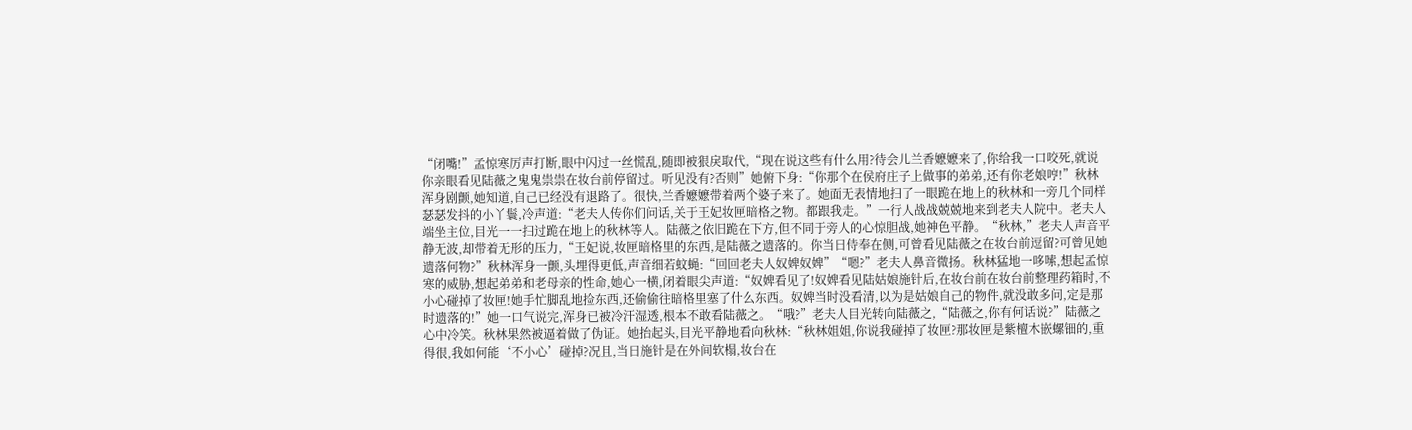“闭嘴!”孟惊寒厉声打断,眼中闪过一丝慌乱,随即被狠戾取代,“现在说这些有什么用?待会儿兰香嬷嬷来了,你给我一口咬死,就说你亲眼看见陆薇之鬼鬼祟祟在妆台前停留过。听见没有?否则”她俯下身:“你那个在侯府庄子上做事的弟弟,还有你老娘哼!”秋林浑身剧颤,她知道,自己已经没有退路了。很快,兰香嬷嬷带着两个婆子来了。她面无表情地扫了一眼跪在地上的秋林和一旁几个同样瑟瑟发抖的小丫鬟,冷声道:“老夫人传你们问话,关于王妃妆匣暗格之物。都跟我走。”一行人战战兢兢地来到老夫人院中。老夫人端坐主位,目光一一扫过跪在地上的秋林等人。陆薇之依旧跪在下方,但不同于旁人的心惊胆战,她神色平静。“秋林,”老夫人声音平静无波,却带着无形的压力,“王妃说,妆匣暗格里的东西,是陆薇之遗落的。你当日侍奉在侧,可曾看见陆薇之在妆台前逗留?可曾见她遗落何物?”秋林浑身一颤,头埋得更低,声音细若蚊蝇:“回回老夫人奴婢奴婢”“嗯?”老夫人鼻音微扬。秋林猛地一哆嗦,想起孟惊寒的威胁,想起弟弟和老母亲的性命,她心一横,闭着眼尖声道:“奴婢看见了!奴婢看见陆姑娘施针后,在妆台前在妆台前整理药箱时,不小心碰掉了妆匣!她手忙脚乱地捡东西,还偷偷往暗格里塞了什么东西。奴婢当时没看清,以为是姑娘自己的物件,就没敢多问,定是那时遗落的!”她一口气说完,浑身已被冷汗湿透,根本不敢看陆薇之。“哦?”老夫人目光转向陆薇之,“陆薇之,你有何话说?”陆薇之心中冷笑。秋林果然被逼着做了伪证。她抬起头,目光平静地看向秋林:“秋林姐姐,你说我碰掉了妆匣?那妆匣是紫檀木嵌螺钿的,重得很,我如何能‘不小心’碰掉?况且,当日施针是在外间软榻,妆台在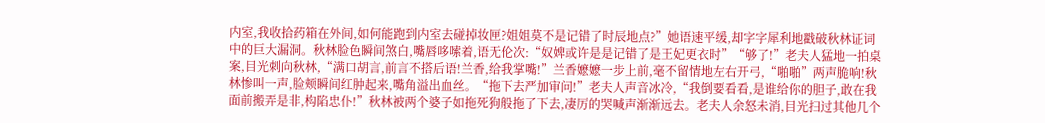内室,我收拾药箱在外间,如何能跑到内室去碰掉妆匣?姐姐莫不是记错了时辰地点?”她语速平缓,却字字犀利地戳破秋林证词中的巨大漏洞。秋林脸色瞬间煞白,嘴唇哆嗦着,语无伦次:“奴婢或许是是记错了是王妃更衣时”“够了!”老夫人猛地一拍桌案,目光刺向秋林,“满口胡言,前言不搭后语!兰香,给我掌嘴!”兰香嬷嬷一步上前,毫不留情地左右开弓,“啪啪”两声脆响!秋林惨叫一声,脸颊瞬间红肿起来,嘴角溢出血丝。“拖下去严加审问!”老夫人声音冰冷,“我倒要看看,是谁给你的胆子,敢在我面前搬弄是非,构陷忠仆!”秋林被两个婆子如拖死狗般拖了下去,凄厉的哭喊声渐渐远去。老夫人余怒未消,目光扫过其他几个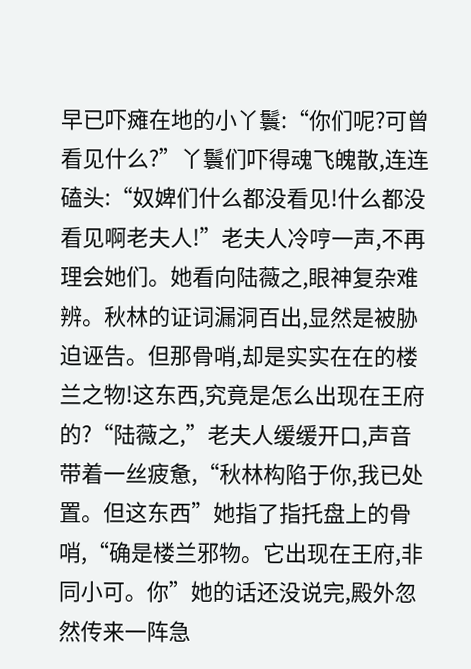早已吓瘫在地的小丫鬟:“你们呢?可曾看见什么?”丫鬟们吓得魂飞魄散,连连磕头:“奴婢们什么都没看见!什么都没看见啊老夫人!”老夫人冷哼一声,不再理会她们。她看向陆薇之,眼神复杂难辨。秋林的证词漏洞百出,显然是被胁迫诬告。但那骨哨,却是实实在在的楼兰之物!这东西,究竟是怎么出现在王府的?“陆薇之,”老夫人缓缓开口,声音带着一丝疲惫,“秋林构陷于你,我已处置。但这东西”她指了指托盘上的骨哨,“确是楼兰邪物。它出现在王府,非同小可。你”她的话还没说完,殿外忽然传来一阵急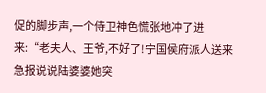促的脚步声,一个侍卫神色慌张地冲了进来:“老夫人、王爷,不好了!宁国侯府派人送来急报说说陆婆婆她突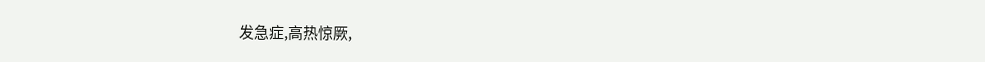发急症,高热惊厥,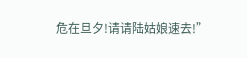危在旦夕!请请陆姑娘速去!”